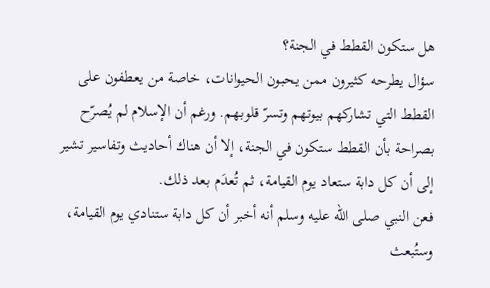هل ستكون القطط في الجنة؟
سؤال يطرحه كثيرون ممن يحبون الحيوانات، خاصة من يعطفون على القطط التي تشاركهم بيوتهم وتسرّ قلوبهم. ورغم أن الإسلام لم يُصرّح بصراحة بأن القطط ستكون في الجنة، إلا أن هناك أحاديث وتفاسير تشير إلى أن كل دابة ستعاد يوم القيامة، ثم تُعدَم بعد ذلك.
فعن النبي صلى الله عليه وسلم أنه أخبر أن كل دابة ستنادي يوم القيامة، وستُبعث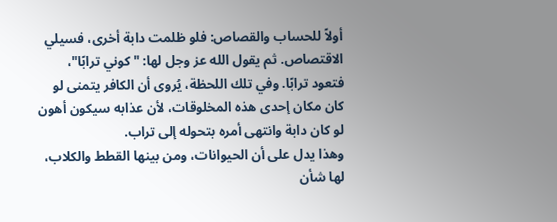أولاً للحساب والقصاص: فلو ظلمت دابة أخرى، فسيلي الاقتصاص. ثم يقول الله عز وجل لها: "كوني ترابًا"، فتعود ترابًا. وفي تلك اللحظة، يُروى أن الكافر يتمنى لو كان مكان إحدى هذه المخلوقات، لأن عذابه سيكون أهون لو كان دابة وانتهى أمره بتحوله إلى تراب.
وهذا يدل على أن الحيوانات، ومن بينها القطط والكلاب، لها شأن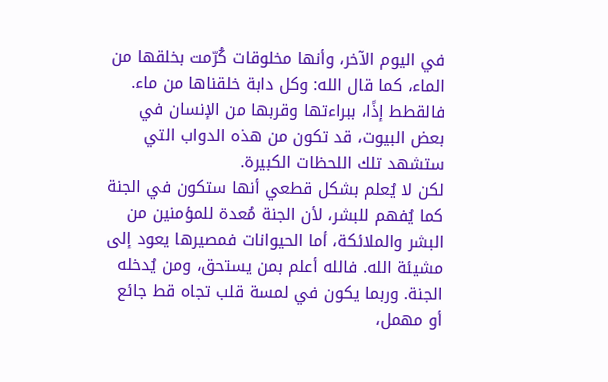في اليوم الآخر، وأنها مخلوقات كُرّمت بخلقها من الماء، كما قال الله: وكل دابة خلقناها من ماء. فالقطط إذًا، ببراءتها وقربها من الإنسان في بعض البيوت، قد تكون من هذه الدواب التي ستشهد تلك اللحظات الكبيرة.
لكن لا يُعلم بشكل قطعي أنها ستكون في الجنة كما يُفهم للبشر، لأن الجنة مُعدة للمؤمنين من البشر والملائكة، أما الحيوانات فمصيرها يعود إلى مشيئة الله. فالله أعلم بمن يستحق، ومن يُدخله الجنة. وربما يكون في لمسة قلب تجاه قط جائع أو مهمل،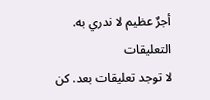أجرٌ عظيم لا ندري به.
التعليقات
لا توجد تعليقات بعد. كن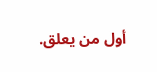أول من يعلق.